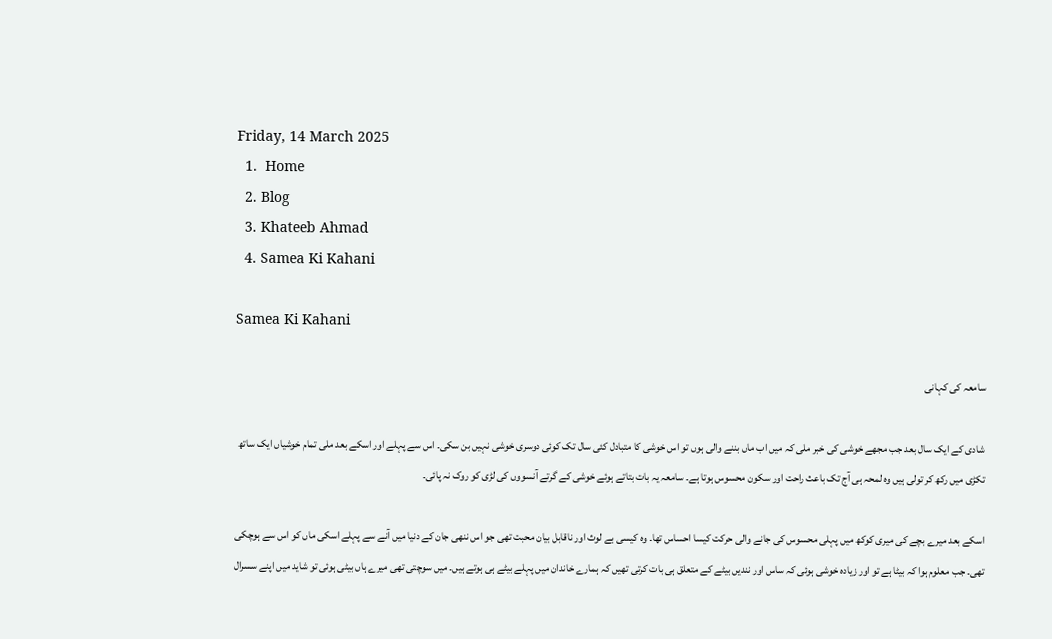Friday, 14 March 2025
  1.  Home
  2. Blog
  3. Khateeb Ahmad
  4. Samea Ki Kahani

Samea Ki Kahani

سامعہ کی کہانی

شادی کے ایک سال بعد جب مجھے خوشی کی خبر ملی کہ میں اب ماں بننے والی ہوں تو اس خوشی کا متبادل کئی سال تک کوئی دوسری خوشی نہیں بن سکی۔ اس سے پہلے اور اسکے بعد ملی تمام خوشیاں ایک ساتھ تکڑی میں رکھ کر تولی ہیں وہ لمحہ ہی آج تک باعث راحت اور سکون محسوس ہوتا ہے۔ سامعہ یہ بات بتاتے ہوئے خوشی کے گرتے آنسووں کی لڑی کو روک نہ پائی۔

اسکے بعد میرے بچے کی میری کوکھ میں پہلی محسوس کی جانے والی حرکت کیسا احساس تھا۔ وہ کیسی بے لوث اور ناقابل بیان محبت تھی جو اس ننھی جان کے دنیا میں آنے سے پہلے اسکی ماں کو اس سے ہوچکی تھی۔ جب معلوم ہوا کہ بیٹا ہے تو اور زیادہ خوشی ہوئی کہ ساس اور نندیں بیٹے کے متعلق ہی بات کرتی تھیں کہ ہمارے خاندان میں پہلے بیٹے ہی ہوتے ہیں۔ میں سوچتی تھی میرے ہاں بیٹی ہوئی تو شاید میں اپنے سسرال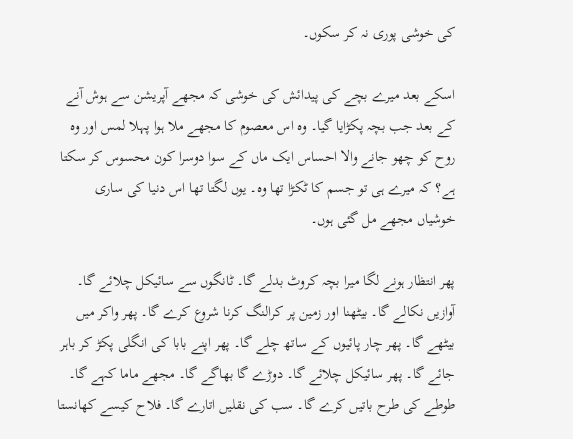کی خوشی پوری نہ کر سکوں۔

اسکے بعد میرے بچے کی پیدائش کی خوشی کہ مجھے آپریشن سے ہوش آنے کے بعد جب بچہ پکڑایا گیا۔ وہ اس معصوم کا مجھے ملا ہوا پہلا لمس اور وہ روح کو چھو جانے والا احساس ایک ماں کے سوا دوسرا کون محسوس کر سکتا ہے؟ کہ میرے ہی تو جسم کا ٹکڑا تھا وہ۔ یوں لگتا تھا اس دنیا کی ساری خوشیاں مجھے مل گئی ہوں۔

پھر انتظار ہونے لگا میرا بچہ کروٹ بدلے گا۔ ٹانگوں سے سائیکل چلائے گا۔ آوازیں نکالے گا۔ بیٹھنا اور زمین پر کرالنگ کرنا شروع کرے گا۔ پھر واکر میں بیٹھے گا۔ پھر چار پائیوں کے ساتھ چلے گا۔ پھر اپنے بابا کی انگلی پکڑ کر باہر جائے گا۔ پھر سائیکل چلائے گا۔ دوڑے گا بھاگے گا۔ مجھے ماما کہے گا۔ طوطے کی طرح باتیں کرے گا۔ سب کی نقلیں اتارے گا۔ فلاح کیسے کھانستا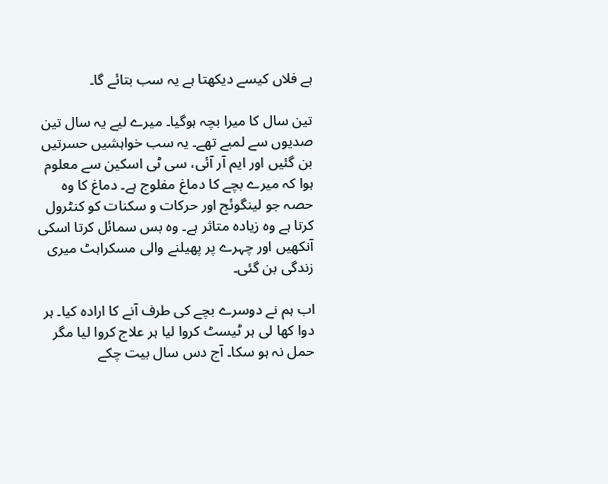ہے فلاں کیسے دیکھتا ہے یہ سب بتائے گا۔

تین سال کا میرا بچہ ہوگیا۔ میرے لیے یہ سال تین صدیوں سے لمبے تھے۔ یہ سب خواہشیں حسرتیں بن گئیں اور ایم آر آئی، سی ٹی اسکین سے معلوم ہوا کہ میرے بچے کا دماغ مفلوج ہے۔ دماغ کا وہ حصہ جو لینگوئج اور حرکات و سکنات کو کنٹرول کرتا ہے وہ زیادہ متاثر ہے۔ وہ بس سمائل کرتا اسکی آنکھیں اور چہرے پر پھیلنے والی مسکراہٹ میری زندگی بن گئی۔

اب ہم نے دوسرے بچے کی طرف آنے کا ارادہ کیا۔ ہر دوا کھا لی ہر ٹیسٹ کروا لیا ہر علاج کروا لیا مگر حمل نہ ہو سکا۔ آج دس سال بیت چکے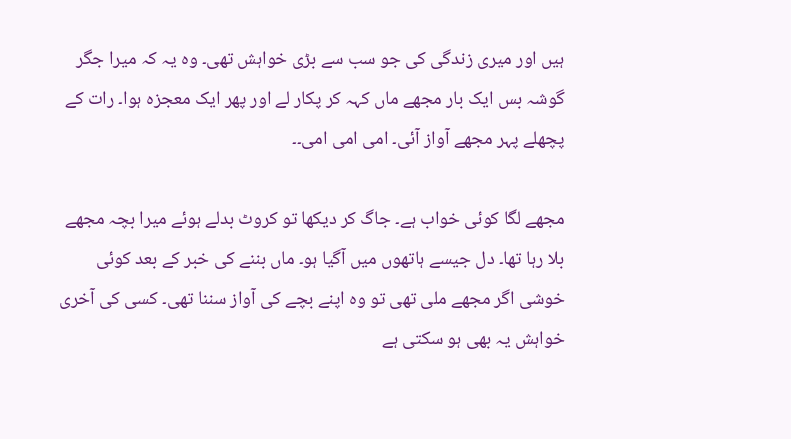ہیں اور میری زندگی کی جو سب سے بڑی خواہش تھی۔ وہ یہ کہ میرا جگر گوشہ بس ایک بار مجھے ماں کہہ کر پکار لے اور پھر ایک معجزہ ہوا۔ رات کے پچھلے پہر مجھے آواز آئی۔ امی امی امی۔۔

مجھے لگا کوئی خواب ہے۔ جاگ کر دیکھا تو کروٹ بدلے ہوئے میرا بچہ مجھے بلا رہا تھا۔ دل جیسے ہاتھوں میں آگیا ہو۔ ماں بننے کی خبر کے بعد کوئی خوشی اگر مجھے ملی تھی تو وہ اپنے بچے کی آواز سننا تھی۔ کسی کی آخری خواہش یہ بھی ہو سکتی ہے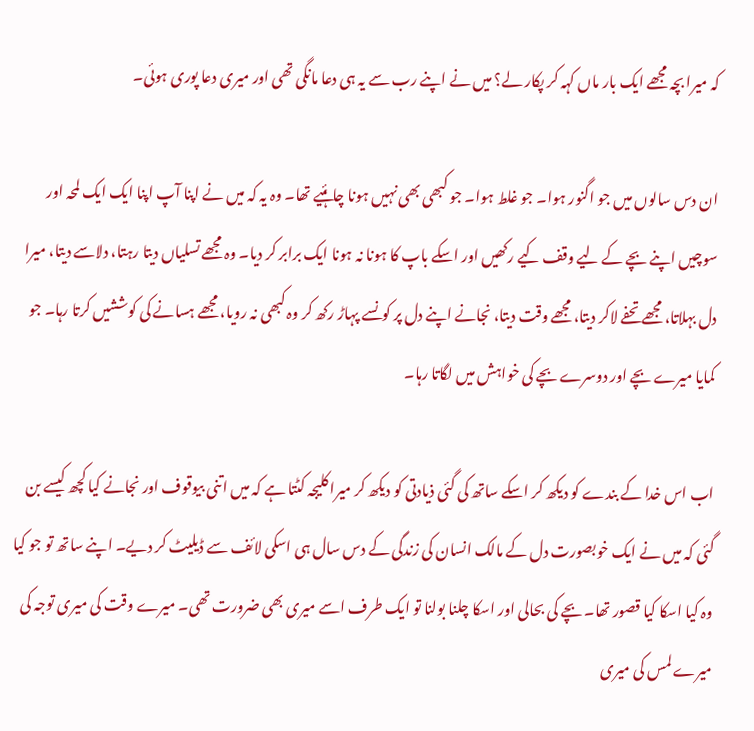کہ میرا بچہ مجھے ایک بار ماں کہہ کر پکار لے؟ میں نے اپنے رب سے یہ ہی دعا مانگی تھی اور میری دعا پوری ہوئی۔

ان دس سالوں میں جو اگنور ہوا۔ جو غلط ہوا۔ جو کبھی بھی نہیں ہونا چاہئیے تھا۔ وہ یہ کہ میں نے اپنا آپ اپنا ایک ایک لمحہ اور سوچیں اپنے بچے کے لیے وقف کیے رکھیں اور اسکے باپ کا ہونا نہ ہونا ایک برابر کر دیا۔ وہ مجھے تسلیاں دیتا رہتا، دلاسے دیتا، میرا دل بہلاتا، مجھے تحفے لاکر دیتا، مجھے وقت دیتا، نجانے اپنے دل پر کونسے پہاڑ رکھ کر وہ کبھی نہ رویا، مجھے ہسانے کی کوششیں کرتا رہا۔ جو کمایا میرے بچے اور دوسرے بچے کی خواہش میں لگاتا رہا۔

اب اس خدا کے بندے کو دیکھ کر اسکے ساتھ کی گئی ذیادتی کو دیکھ کر میرا کلیجہ کٹتا ہے کہ میں اتنی بیوقوف اور نجانے کیا کچھ کیسے بن گئی کہ میں نے ایک خوبصورت دل کے مالک انسان کی زندگی کے دس سال ہی اسکی لائف سے ڈیلیٹ کر دیے۔ اپنے ساتھ تو جو کیا وہ کیا اسکا کیا قصور تھا۔ بچے کی بحالی اور اسکا چلنا بولنا تو ایک طرف اسے میری بھی ضرورت تھی۔ میرے وقت کی میری توجہ کی میرے لمس کی میری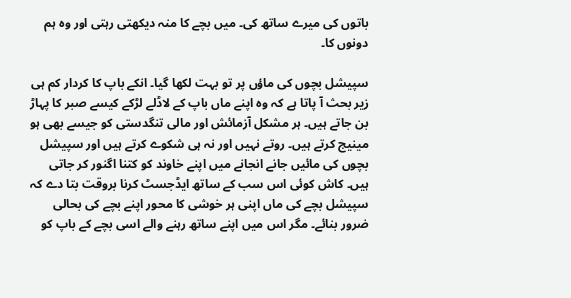باتوں کی میرے ساتھ کی۔ میں بچے کا منہ دیکھتی رہتی اور وہ ہم دونوں کا۔

سپیشل بچوں کی ماؤں پر تو بہت لکھا گیا۔ انکے باپ کا کردار کم ہی زیر بحث آ پاتا ہے کہ وہ اپنے ماں باپ کے لاڈلے لڑکے کیسے صبر کا پہاڑ بن جاتے ہیں۔ ہر مشکل آزمائش اور مالی تنگدستی کو جیسے بھی ہو مینیج کرتے ہیں۔ روتے نہیں اور نہ ہی شکوے کرتے ہیں اور سپیشل بچوں کی مائیں جانے انجانے میں اپنے خاوند کو کتنا اگنور کر جاتی ہیں۔ کاش کوئی اس سب کے ساتھ ایڈجسٹ کرنا بروقت بتا دے کہ سپیشل بچے کی ماں اپنی ہر خوشی کا محور اپنے بچے کی بحالی ضرور بنائے۔ مگر اس میں اپنے ساتھ رہنے والے اسی بچے کے باپ کو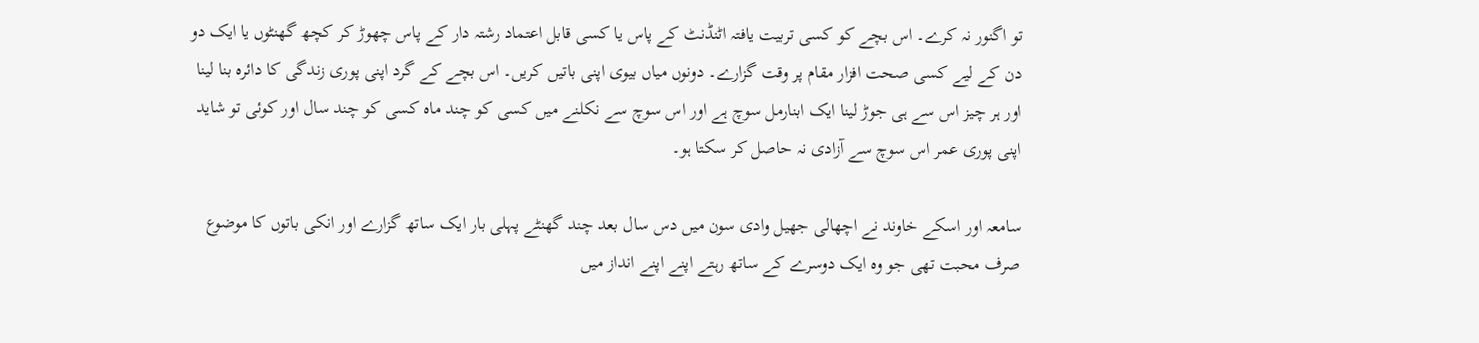تو اگنور نہ کرے۔ اس بچے کو کسی تربیت یافتہ اٹنڈنٹ کے پاس یا کسی قابل اعتماد رشتہ دار کے پاس چھوڑ کر کچھ گھنٹوں یا ایک دو دن کے لیے کسی صحت افزار مقام پر وقت گزارے۔ دونوں میاں بیوی اپنی باتیں کریں۔ اس بچے کے گرد اپنی پوری زندگی کا دائرہ بنا لینا اور ہر چیز اس سے ہی جوڑ لینا ایک ابنارمل سوچ ہے اور اس سوچ سے نکلنے میں کسی کو چند ماہ کسی کو چند سال اور کوئی تو شاید اپنی پوری عمر اس سوچ سے آزادی نہ حاصل کر سکتا ہو۔

سامعہ اور اسکے خاوند نے اچھالی جھیل وادی سون میں دس سال بعد چند گھنٹے پہلی بار ایک ساتھ گزارے اور انکی باتوں کا موضوع صرف محبت تھی جو وہ ایک دوسرے کے ساتھ رہتے اپنے اپنے انداز میں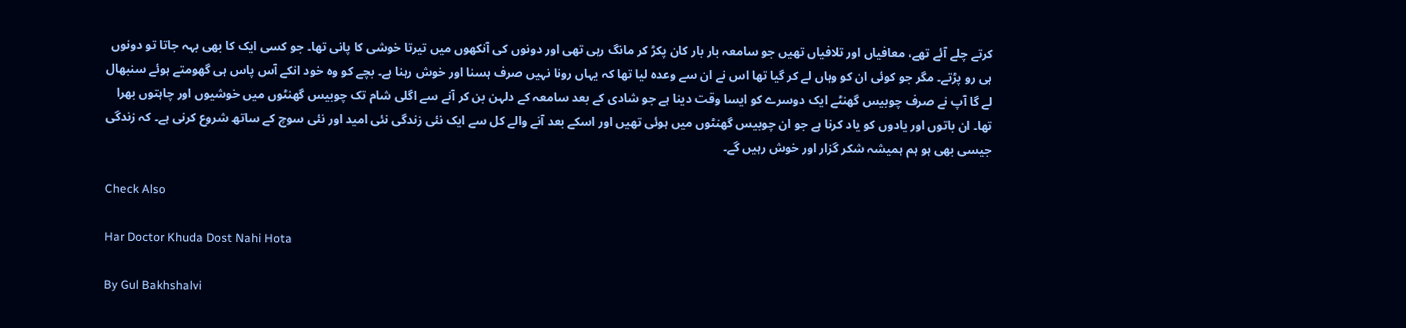کرتے چلے آئے تھے، معافیاں اور تلافیاں تھیں جو سامعہ بار بار کان پکڑ کر مانگ رہی تھی اور دونوں کی آنکھوں میں تیرتا خوشی کا پانی تھا۔ جو کسی ایک کا بھی بہہ جاتا تو دونوں ہی رو پڑتے۔ مگر جو کوئی ان کو وہاں لے کر گیا تھا اس نے ان سے وعدہ لیا تھا کہ یہاں رونا نہیں صرف ہسنا اور خوش رہنا ہے۔ بچے کو وہ خود انکے آس پاس ہی گھومتے ہوئے سنبھال لے گا آپ نے صرف چوبیس گھنٹے ایک دوسرے کو ایسا وقت دینا ہے جو شادی کے بعد سامعہ کے دلہن بن کر آنے سے اگلی شام تک چوبیس گھنٹوں میں خوشیوں اور چاہتوں بھرا تھا۔ ان باتوں اور یادوں کو یاد کرنا ہے جو ان چوبیس گھنٹوں میں ہوئی تھیں اور اسکے بعد آنے والے کل سے ایک نئی زندگی نئی امید اور نئی سوچ کے ساتھ شروع کرنی ہے۔ کہ زندگی جیسی بھی ہو ہم ہمیشہ شکر گزار اور خوش رہیں گے۔

Check Also

Har Doctor Khuda Dost Nahi Hota

By Gul Bakhshalvi